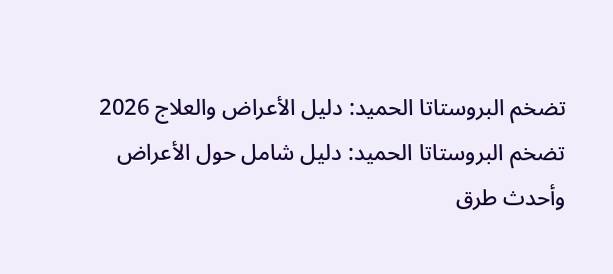تضخم البروستاتا الحميد: دليل الأعراض والعلاج 2026
تضخم البروستاتا الحميد: دليل شامل حول الأعراض وأحدث طرق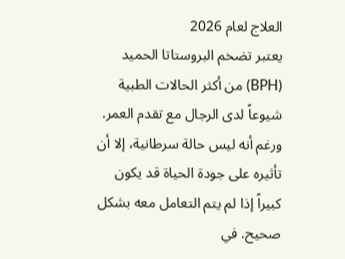العلاج لعام 2026
يعتبر تضخم البروستاتا الحميد (BPH) من أكثر الحالات الطبية شيوعاً لدى الرجال مع تقدم العمر. ورغم أنه ليس حالة سرطانية، إلا أن تأثيره على جودة الحياة قد يكون كبيراً إذا لم يتم التعامل معه بشكل صحيح. في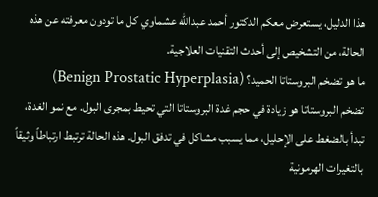هذا الدليل، يستعرض معكم الدكتور أحمد عبدالله عشماوي كل ما تودون معرفته عن هذه الحالة، من التشخيص إلى أحدث التقنيات العلاجية.
ما هو تضخم البروستاتا الحميد؟ (Benign Prostatic Hyperplasia)
تضخم البروستاتا هو زيادة في حجم غدة البروستاتا التي تحيط بمجرى البول. مع نمو الغدة، تبدأ بالضغط على الإحليل، مما يسبب مشاكل في تدفق البول. هذه الحالة ترتبط ارتباطاً وثيقاً بالتغيرات الهرمونية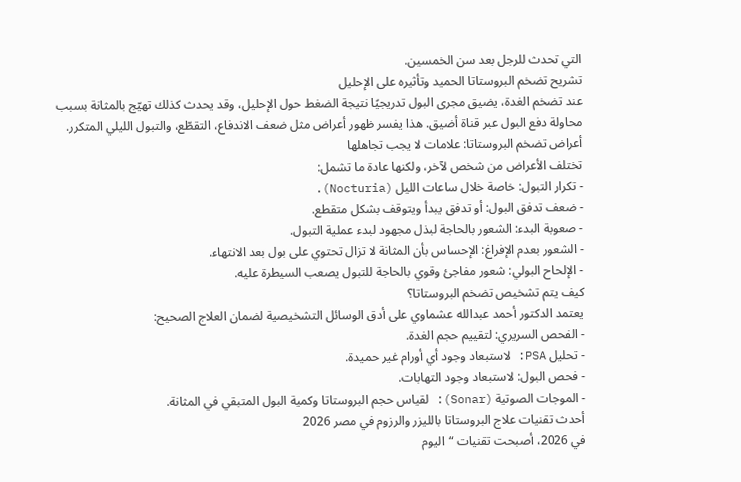التي تحدث للرجل بعد سن الخمسين.
تشريح تضخم البروستاتا الحميد وتأثيره على الإحليل
عند تضخم الغدة، يضيق مجرى البول تدريجيًا نتيجة الضغط حول الإحليل، وقد يحدث كذلك تهيّج بالمثانة بسبب محاولة دفع البول عبر قناة أضيق. هذا يفسر ظهور أعراض مثل ضعف الاندفاع، التقطّع، والتبول الليلي المتكرر.
أعراض تضخم البروستاتا: علامات لا يجب تجاهلها
تختلف الأعراض من شخص لآخر، ولكنها عادة ما تشمل:
- تكرار التبول: خاصة خلال ساعات الليل (Nocturia).
- ضعف تدفق البول: أو تدفق يبدأ ويتوقف بشكل متقطع.
- صعوبة البدء: الشعور بالحاجة لبذل مجهود لبدء عملية التبول.
- الشعور بعدم الإفراغ: الإحساس بأن المثانة لا تزال تحتوي على بول بعد الانتهاء.
- الإلحاح البولي: شعور مفاجئ وقوي بالحاجة للتبول يصعب السيطرة عليه.
كيف يتم تشخيص تضخم البروستاتا؟
يعتمد الدكتور أحمد عبدالله عشماوي على أدق الوسائل التشخيصية لضمان العلاج الصحيح:
- الفحص السريري: لتقييم حجم الغدة.
- تحليل PSA: لاستبعاد وجود أي أورام غير حميدة.
- فحص البول: لاستبعاد وجود التهابات.
- الموجات الصوتية (Sonar): لقياس حجم البروستاتا وكمية البول المتبقي في المثانة.
أحدث تقنيات علاج البروستاتا بالليزر والرزوم في مصر 2026
في 2026، أصبحت تقنيات “اليوم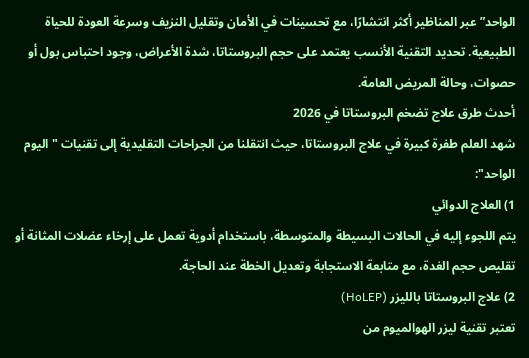الواحد” عبر المناظير أكثر انتشارًا، مع تحسينات في الأمان وتقليل النزيف وسرعة العودة للحياة الطبيعية. تحديد التقنية الأنسب يعتمد على حجم البروستاتا، شدة الأعراض، وجود احتباس بول أو حصوات، وحالة المريض العامة.
أحدث طرق علاج تضخم البروستاتا في 2026
شهد العلم طفرة كبيرة في علاج البروستاتا، حيث انتقلنا من الجراحات التقليدية إلى تقنيات "اليوم الواحد":
1) العلاج الدوائي
يتم اللجوء إليه في الحالات البسيطة والمتوسطة، باستخدام أدوية تعمل على إرخاء عضلات المثانة أو تقليص حجم الغدة، مع متابعة الاستجابة وتعديل الخطة عند الحاجة.
2) علاج البروستاتا بالليزر (HoLEP)
تعتبر تقنية ليزر الهوالميوم من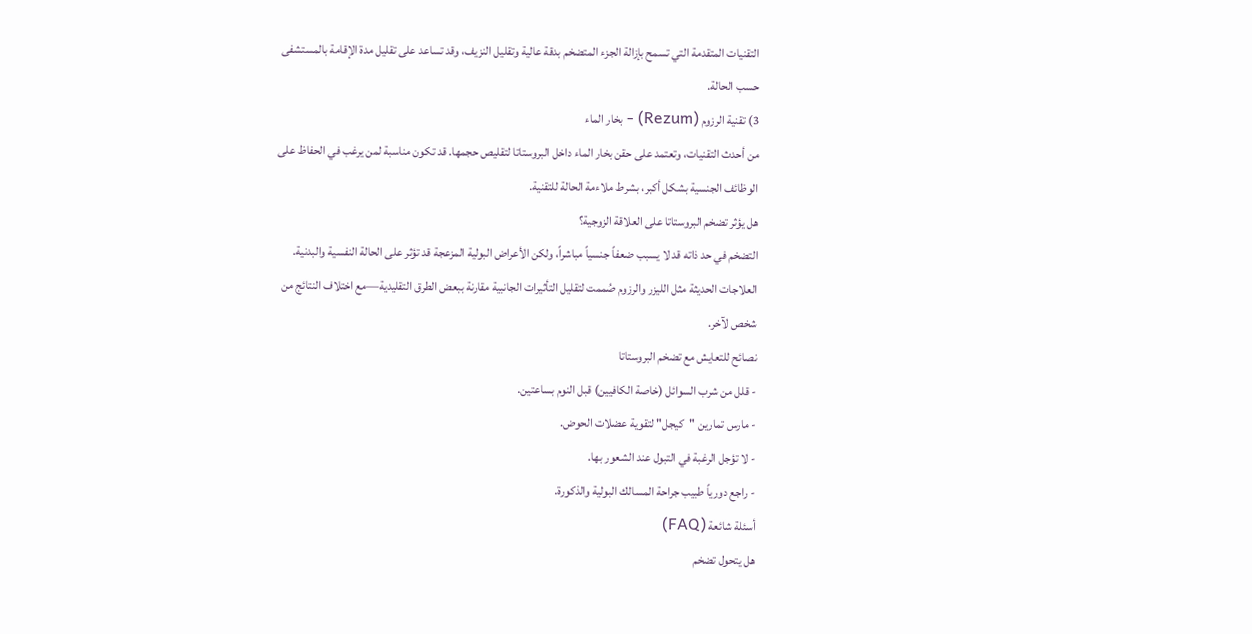التقنيات المتقدمة التي تسمح بإزالة الجزء المتضخم بدقة عالية وتقليل النزيف، وقد تساعد على تقليل مدة الإقامة بالمستشفى حسب الحالة.
3) تقنية الرزوم (Rezum) - بخار الماء
من أحدث التقنيات، وتعتمد على حقن بخار الماء داخل البروستاتا لتقليص حجمها. قد تكون مناسبة لمن يرغب في الحفاظ على الوظائف الجنسية بشكل أكبر، بشرط ملاءمة الحالة للتقنية.
هل يؤثر تضخم البروستاتا على العلاقة الزوجية؟
التضخم في حد ذاته قد لا يسبب ضعفاً جنسياً مباشراً، ولكن الأعراض البولية المزعجة قد تؤثر على الحالة النفسية والبدنية. العلاجات الحديثة مثل الليزر والرزوم صُممت لتقليل التأثيرات الجانبية مقارنة ببعض الطرق التقليدية—مع اختلاف النتائج من شخص لآخر.
نصائح للتعايش مع تضخم البروستاتا
- قلل من شرب السوائل (خاصة الكافيين) قبل النوم بساعتين.
- مارس تمارين "كيجل" لتقوية عضلات الحوض.
- لا تؤجل الرغبة في التبول عند الشعور بها.
- راجع دورياً طبيب جراحة المسالك البولية والذكورة.
أسئلة شائعة (FAQ)
هل يتحول تضخم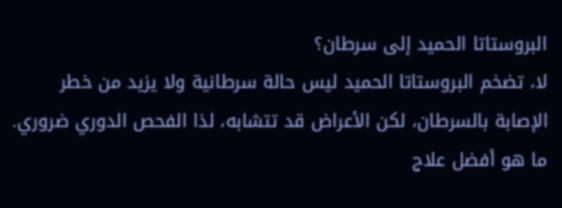البروستاتا الحميد إلى سرطان؟
لا، تضخم البروستاتا الحميد ليس حالة سرطانية ولا يزيد من خطر الإصابة بالسرطان، لكن الأعراض قد تتشابه، لذا الفحص الدوري ضروري.
ما هو أفضل علاج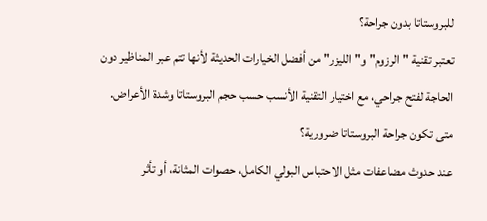للبروستاتا بدون جراحة؟
تعتبر تقنية "الرزوم" و"الليزر" من أفضل الخيارات الحديثة لأنها تتم عبر المناظير دون الحاجة لفتح جراحي، مع اختيار التقنية الأنسب حسب حجم البروستاتا وشدة الأعراض.
متى تكون جراحة البروستاتا ضرورية؟
عند حدوث مضاعفات مثل الاحتباس البولي الكامل، حصوات المثانة، أو تأثر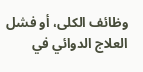وظائف الكلى، أو فشل العلاج الدوائي في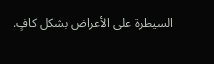السيطرة على الأعراض بشكل كافٍ.